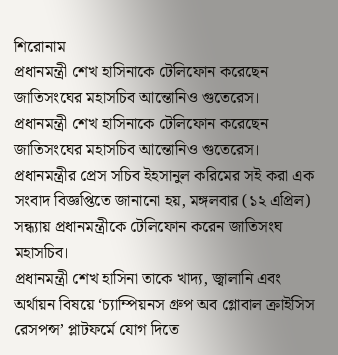শিরোনাম
প্রধানমন্ত্রী শেখ হাসিনাকে টেলিফোন করেছেন জাতিসংঘের মহাসচিব আন্তোনিও গুতেরেস।
প্রধানমন্ত্রী শেখ হাসিনাকে টেলিফোন করেছেন জাতিসংঘের মহাসচিব আন্তোনিও গুতেরেস।
প্রধানমন্ত্রীর প্রেস সচিব ইহসানুল করিমের সই করা এক সংবাদ বিজ্ঞপ্তিতে জানানো হয়, মঙ্গলবার (১২ এপ্রিল) সন্ধ্যায় প্রধানমন্ত্রীকে টেলিফোন করেন জাতিসংঘ মহাসচিব।
প্রধানমন্ত্রী শেখ হাসিনা তাকে খাদ্য, জ্বালানি এবং অর্থায়ন বিষয়ে ‘চ্যাম্পিয়নস গ্রুপ অব গ্লোবাল ক্রাইসিস রেসপন্স’ প্লাটফর্মে যোগ দিতে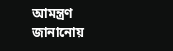আমন্ত্রণ জানানোয়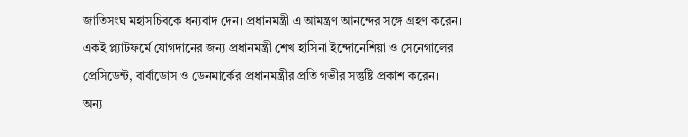জাতিসংঘ মহাসচিবকে ধন্যবাদ দেন। প্রধানমন্ত্রী এ আমন্ত্রণ আনন্দের সঙ্গে গ্রহণ করেন।
একই প্ল্যাটফর্মে যোগদানের জন্য প্রধানমন্ত্রী শেখ হাসিনা ইন্দোনেশিয়া ও সেনেগালের প্রেসিডেন্ট, বার্বাডোস ও ডেনমার্কের প্রধানমন্ত্রীর প্রতি গভীর সন্তুষ্টি প্রকাশ করেন।
অন্য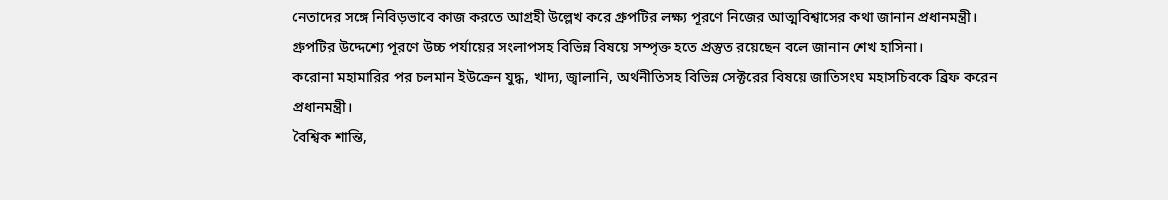নেতাদের সঙ্গে নিবিড়ভাবে কাজ করতে আগ্রহী উল্লেখ করে গ্রুপটির লক্ষ্য পূরণে নিজের আত্মবিশ্বাসের কথা জানান প্রধানমন্ত্রী।
গ্রুপটির উদ্দেশ্যে পূরণে উচ্চ পর্যায়ের সংলাপসহ বিভিন্ন বিষয়ে সম্পৃক্ত হতে প্রস্তুত রয়েছেন বলে জানান শেখ হাসিনা।
করোনা মহামারির পর চলমান ইউক্রেন যুদ্ধ, খাদ্য, জ্বালানি, অর্থনীতিসহ বিভিন্ন সেক্টরের বিষয়ে জাতিসংঘ মহাসচিবকে ব্রিফ করেন প্রধানমন্ত্রী।
বৈশ্বিক শান্তি,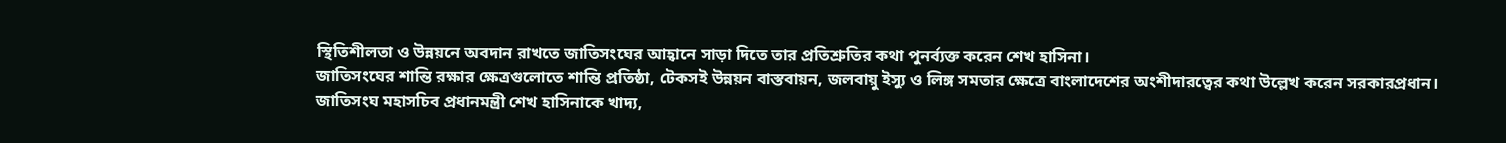স্থিতিশীলতা ও উন্নয়নে অবদান রাখতে জাতিসংঘের আহ্বানে সাড়া দিতে তার প্রতিশ্রুতির কথা পুনর্ব্যক্ত করেন শেখ হাসিনা।
জাতিসংঘের শান্তি রক্ষার ক্ষেত্রগুলোতে শান্তি প্রতিষ্ঠা, টেকসই উন্নয়ন বাস্তবায়ন, জলবায়ু ইস্যু ও লিঙ্গ সমতার ক্ষেত্রে বাংলাদেশের অংশীদারত্বের কথা উল্লেখ করেন সরকারপ্রধান।
জাতিসংঘ মহাসচিব প্রধানমন্ত্রী শেখ হাসিনাকে খাদ্য,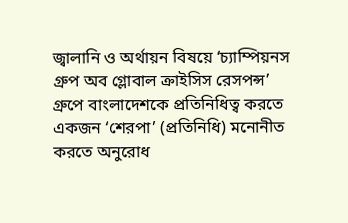জ্বালানি ও অর্থায়ন বিষয়ে ‘চ্যাম্পিয়নস গ্রুপ অব গ্লোবাল ক্রাইসিস রেসপন্স’ গ্রুপে বাংলাদেশকে প্রতিনিধিত্ব করতে একজন ‘শেরপা’ (প্রতিনিধি) মনোনীত করতে অনুরোধ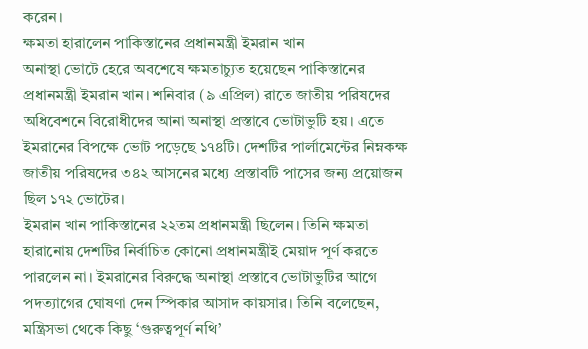করেন।
ক্ষমতা হারালেন পাকিস্তানের প্রধানমন্ত্রী ইমরান খান
অনাস্থা ভোটে হেরে অবশেষে ক্ষমতাচ্যুত হয়েছেন পাকিস্তানের প্রধানমন্ত্রী ইমরান খান। শনিবার (৯ এপ্রিল) রাতে জাতীয় পরিষদের অধিবেশনে বিরোধীদের আনা অনাস্থা প্রস্তাবে ভোটাভুটি হয়। এতে ইমরানের বিপক্ষে ভোট পড়েছে ১৭৪টি। দেশটির পার্লামেন্টের নিম্নকক্ষ জাতীয় পরিষদের ৩৪২ আসনের মধ্যে প্রস্তাবটি পাসের জন্য প্রয়োজন ছিল ১৭২ ভোটের।
ইমরান খান পাকিস্তানের ২২তম প্রধানমন্ত্রী ছিলেন। তিনি ক্ষমতা হারানোয় দেশটির নির্বাচিত কোনো প্রধানমন্ত্রীই মেয়াদ পূর্ণ করতে পারলেন না। ইমরানের বিরুদ্ধে অনাস্থা প্রস্তাবে ভোটাভুটির আগে পদত্যাগের ঘোষণা দেন স্পিকার আসাদ কায়সার। তিনি বলেছেন, মন্ত্রিসভা থেকে কিছু ‘গুরুত্বপূর্ণ নথি’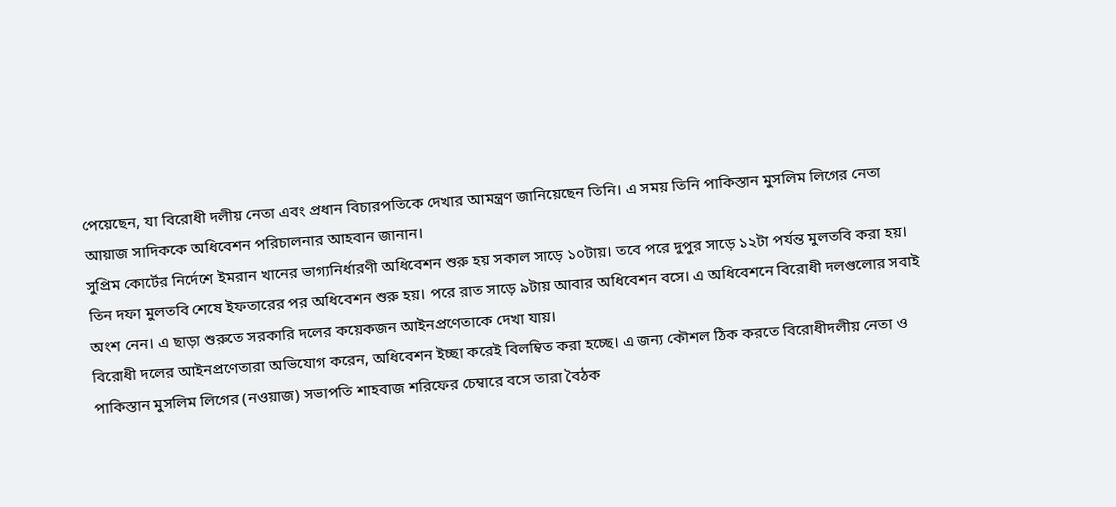পেয়েছেন, যা বিরোধী দলীয় নেতা এবং প্রধান বিচারপতিকে দেখার আমন্ত্রণ জানিয়েছেন তিনি। এ সময় তিনি পাকিস্তান মুসলিম লিগের নেতা আয়াজ সাদিককে অধিবেশন পরিচালনার আহবান জানান।
সুপ্রিম কোর্টের নির্দেশে ইমরান খানের ভাগ্যনির্ধারণী অধিবেশন শুরু হয় সকাল সাড়ে ১০টায়। তবে পরে দুপুর সাড়ে ১২টা পর্যন্ত মুলতবি করা হয়। তিন দফা মুলতবি শেষে ইফতারের পর অধিবেশন শুরু হয়। পরে রাত সাড়ে ৯টায় আবার অধিবেশন বসে। এ অধিবেশনে বিরোধী দলগুলোর সবাই অংশ নেন। এ ছাড়া শুরুতে সরকারি দলের কয়েকজন আইনপ্রণেতাকে দেখা যায়।
বিরোধী দলের আইনপ্রণেতারা অভিযোগ করেন, অধিবেশন ইচ্ছা করেই বিলম্বিত করা হচ্ছে। এ জন্য কৌশল ঠিক করতে বিরোধীদলীয় নেতা ও পাকিস্তান মুসলিম লিগের (নওয়াজ) সভাপতি শাহবাজ শরিফের চেম্বারে বসে তারা বৈঠক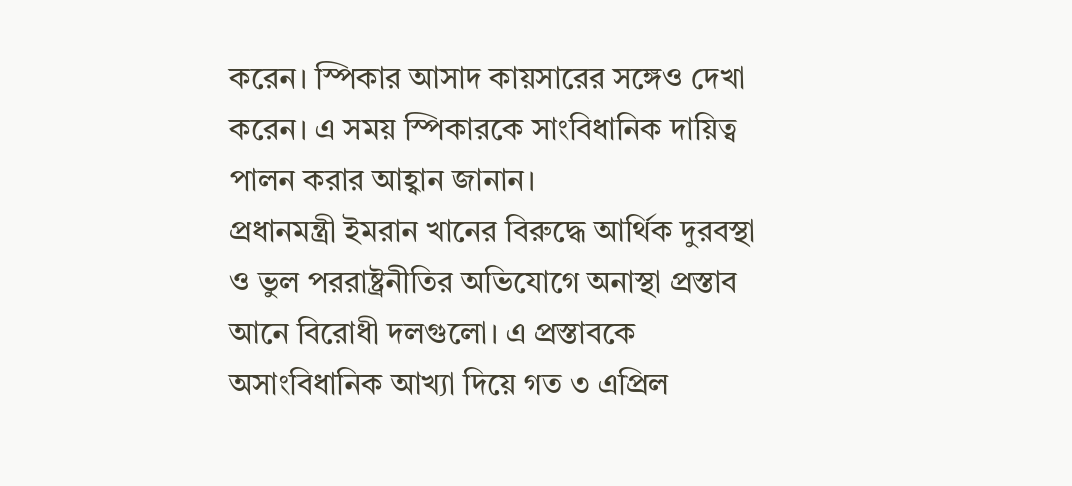করেন। স্পিকার আসাদ কায়সারের সঙ্গেও দেখা করেন। এ সময় স্পিকারকে সাংবিধানিক দায়িত্ব পালন করার আহ্বান জানান।
প্রধানমন্ত্রী ইমরান খানের বিরুদ্ধে আর্থিক দুরবস্থা ও ভুল পররাষ্ট্রনীতির অভিযোগে অনাস্থা প্রস্তাব আনে বিরোধী দলগুলো। এ প্রস্তাবকে অসাংবিধানিক আখ্যা দিয়ে গত ৩ এপ্রিল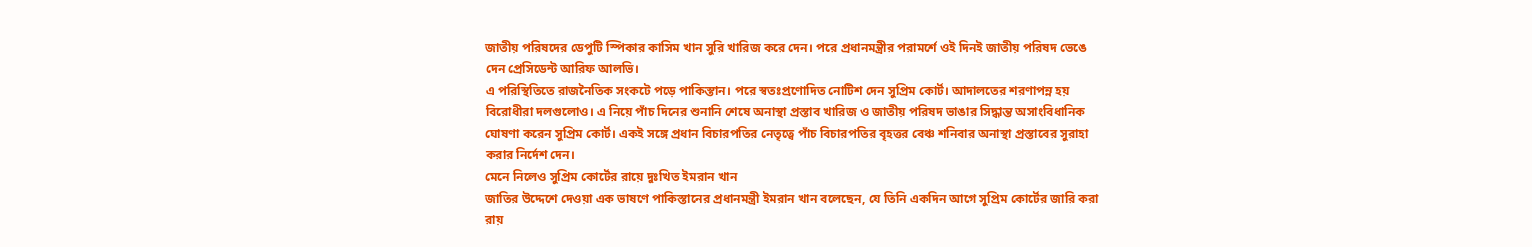জাতীয় পরিষদের ডেপুটি স্পিকার কাসিম খান সুরি খারিজ করে দেন। পরে প্রধানমন্ত্রীর পরামর্শে ওই দিনই জাতীয় পরিষদ ভেঙে দেন প্রেসিডেন্ট আরিফ আলভি।
এ পরিস্থিতিতে রাজনৈতিক সংকটে পড়ে পাকিস্তান। পরে স্বতঃপ্রণোদিত নোটিশ দেন সুপ্রিম কোর্ট। আদালতের শরণাপন্ন হয় বিরোধীরা দলগুলোও। এ নিয়ে পাঁচ দিনের শুনানি শেষে অনাস্থা প্রস্তাব খারিজ ও জাতীয় পরিষদ ভাঙার সিদ্ধান্ত অসাংবিধানিক ঘোষণা করেন সুপ্রিম কোর্ট। একই সঙ্গে প্রধান বিচারপতির নেতৃত্বে পাঁচ বিচারপতির বৃহত্তর বেঞ্চ শনিবার অনাস্থা প্রস্তাবের সুরাহা করার নির্দেশ দেন।
মেনে নিলেও সুপ্রিম কোর্টের রায়ে দুঃখিত ইমরান খান
জাতির উদ্দেশে দেওয়া এক ভাষণে পাকিস্তানের প্রধানমন্ত্রী ইমরান খান বলেছেন, যে তিনি একদিন আগে সুপ্রিম কোর্টের জারি করা রায়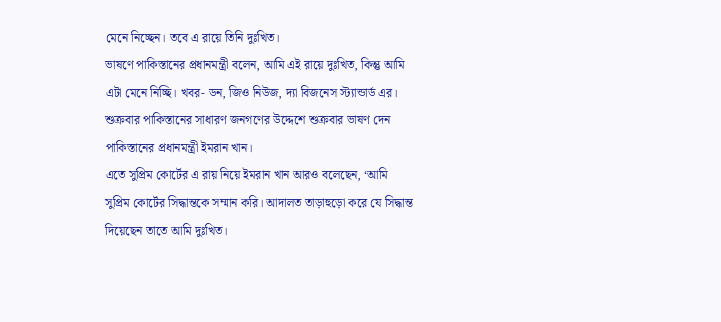মেনে নিচ্ছেন। তবে এ রায়ে তিনি দুঃখিত।
ভাষণে পাকিস্তানের প্রধানমন্ত্রী বলেন, আমি এই রায়ে দুঃখিত, কিন্তু আমি এটা মেনে নিচ্ছি। খবর- ডন, জিও নিউজ, দ্যা বিজনেস স্ট্যান্ডার্ড এর।
শুক্রবার পাকিস্তানের সাধারণ জনগণের উদ্দেশে শুক্রবার ভাষণ দেন পাকিস্তানের প্রধানমন্ত্রী ইমরান খান।
এতে সুপ্রিম কোর্টের এ রায় নিয়ে ইমরান খান আরও বলেছেন, ‘আমি সুপ্রিম কোর্টের সিদ্ধান্তকে সম্মান করি। আদালত তাড়াহুড়ো করে যে সিদ্ধান্ত দিয়েছেন তাতে আমি দুঃখিত।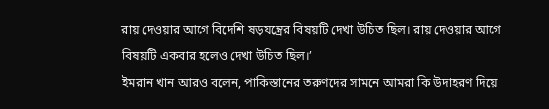রায় দেওয়ার আগে বিদেশি ষড়যন্ত্রের বিষয়টি দেখা উচিত ছিল। রায় দেওয়ার আগে বিষয়টি একবার হলেও দেখা উচিত ছিল।’
ইমরান খান আরও বলেন, পাকিস্তানের তরুণদের সামনে আমরা কি উদাহরণ দিয়ে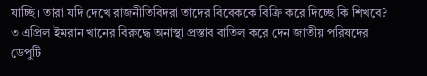যাচ্ছি। তারা যদি দেখে রাজনীতিবিদরা তাদের বিবেককে বিক্রি করে দিচ্ছে কি শিখবে?
৩ এপ্রিল ইমরান খানের বিরুদ্ধে অনাস্থা প্রস্তাব বাতিল করে দেন জাতীয় পরিষদের ডেপুটি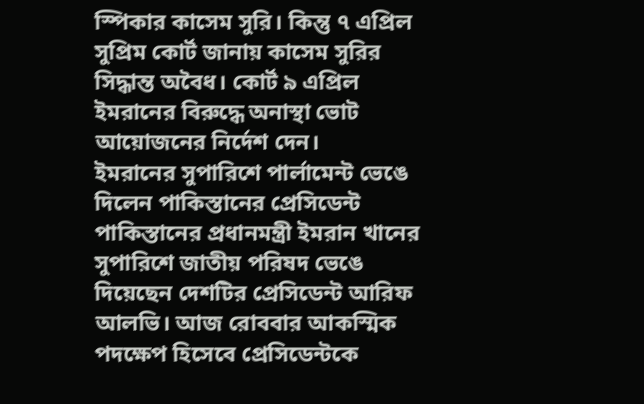স্পিকার কাসেম সুরি। কিন্তু ৭ এপ্রিল সুপ্রিম কোর্ট জানায় কাসেম সুরির সিদ্ধান্ত অবৈধ। কোর্ট ৯ এপ্রিল ইমরানের বিরুদ্ধে অনাস্থা ভোট আয়োজনের নির্দেশ দেন।
ইমরানের সুপারিশে পার্লামেন্ট ভেঙে দিলেন পাকিস্তানের প্রেসিডেন্ট
পাকিস্তানের প্রধানমন্ত্রী ইমরান খানের সুপারিশে জাতীয় পরিষদ ভেঙে দিয়েছেন দেশটির প্রেসিডেন্ট আরিফ আলভি। আজ রোববার আকস্মিক পদক্ষেপ হিসেবে প্রেসিডেন্টকে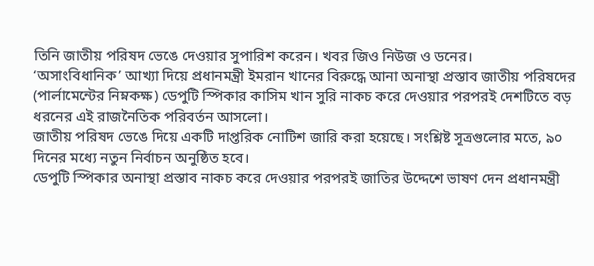তিনি জাতীয় পরিষদ ভেঙে দেওয়ার সুপারিশ করেন। খবর জিও নিউজ ও ডনের।
‘অসাংবিধানিক’ আখ্যা দিয়ে প্রধানমন্ত্রী ইমরান খানের বিরুদ্ধে আনা অনাস্থা প্রস্তাব জাতীয় পরিষদের (পার্লামেন্টের নিম্নকক্ষ) ডেপুটি স্পিকার কাসিম খান সুরি নাকচ করে দেওয়ার পরপরই দেশটিতে বড় ধরনের এই রাজনৈতিক পরিবর্তন আসলো।
জাতীয় পরিষদ ভেঙে দিয়ে একটি দাপ্তরিক নোটিশ জারি করা হয়েছে। সংশ্লিষ্ট সূত্রগুলোর মতে, ৯০ দিনের মধ্যে নতুন নির্বাচন অনুষ্ঠিত হবে।
ডেপুটি স্পিকার অনাস্থা প্রস্তাব নাকচ করে দেওয়ার পরপরই জাতির উদ্দেশে ভাষণ দেন প্রধানমন্ত্রী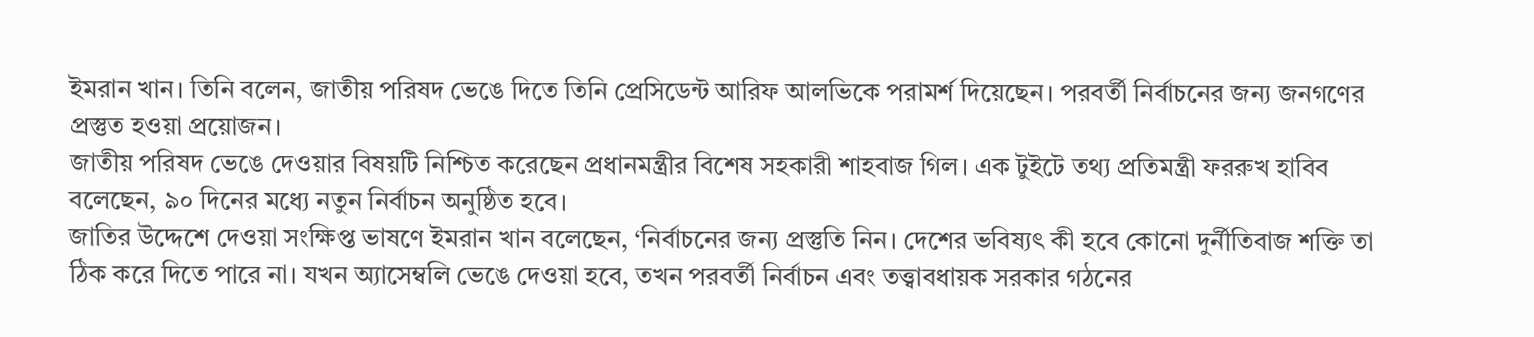ইমরান খান। তিনি বলেন, জাতীয় পরিষদ ভেঙে দিতে তিনি প্রেসিডেন্ট আরিফ আলভিকে পরামর্শ দিয়েছেন। পরবর্তী নির্বাচনের জন্য জনগণের প্রস্তুত হওয়া প্রয়োজন।
জাতীয় পরিষদ ভেঙে দেওয়ার বিষয়টি নিশ্চিত করেছেন প্রধানমন্ত্রীর বিশেষ সহকারী শাহবাজ গিল। এক টুইটে তথ্য প্রতিমন্ত্রী ফররুখ হাবিব বলেছেন, ৯০ দিনের মধ্যে নতুন নির্বাচন অনুষ্ঠিত হবে।
জাতির উদ্দেশে দেওয়া সংক্ষিপ্ত ভাষণে ইমরান খান বলেছেন, ‘নির্বাচনের জন্য প্রস্তুতি নিন। দেশের ভবিষ্যৎ কী হবে কোনো দুর্নীতিবাজ শক্তি তা ঠিক করে দিতে পারে না। যখন অ্যাসেম্বলি ভেঙে দেওয়া হবে, তখন পরবর্তী নির্বাচন এবং তত্ত্বাবধায়ক সরকার গঠনের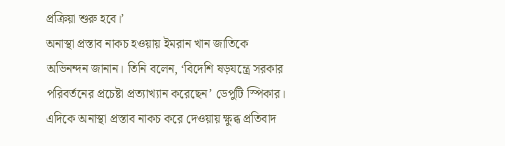প্রক্রিয়া শুরু হবে।’
অনাস্থা প্রস্তাব নাকচ হওয়ায় ইমরান খান জাতিকে অভিনন্দন জানান। তিনি বলেন, ‘বিদেশি ষড়যন্ত্রে সরকার পরিবর্তনের প্রচেষ্টা প্রত্যাখ্যান করেছেন’ ডেপুটি স্পিকার।
এদিকে অনাস্থা প্রস্তাব নাকচ করে দেওয়ায় ক্ষুব্ধ প্রতিবাদ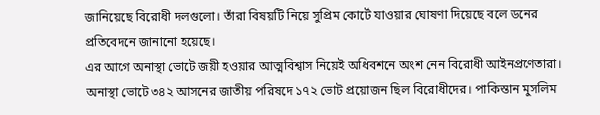জানিয়েছে বিরোধী দলগুলো। তাঁরা বিষয়টি নিয়ে সুপ্রিম কোর্টে যাওয়ার ঘোষণা দিয়েছে বলে ডনের প্রতিবেদনে জানানো হয়েছে।
এর আগে অনাস্থা ভোটে জয়ী হওয়ার আত্মবিশ্বাস নিয়েই অধিবশনে অংশ নেন বিরোধী আইনপ্রণেতারা। অনাস্থা ভোটে ৩৪২ আসনের জাতীয় পরিষদে ১৭২ ভোট প্রয়োজন ছিল বিরোধীদের। পাকিস্তান মুসলিম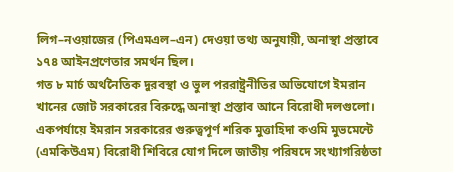লিগ–নওয়াজের (পিএমএল–এন) দেওয়া তথ্য অনুযায়ী, অনাস্থা প্রস্তাবে ১৭৪ আইনপ্রণেতার সমর্থন ছিল।
গত ৮ মার্চ অর্থনৈতিক দুরবস্থা ও ভুল পররাষ্ট্রনীতির অভিযোগে ইমরান খানের জোট সরকারের বিরুদ্ধে অনাস্থা প্রস্তাব আনে বিরোধী দলগুলো। একপর্যায়ে ইমরান সরকারের গুরুত্বপূর্ণ শরিক মুত্তাহিদা কওমি মুভমেন্টে (এমকিউএম) বিরোধী শিবিরে যোগ দিলে জাতীয় পরিষদে সংখ্যাগরিষ্ঠতা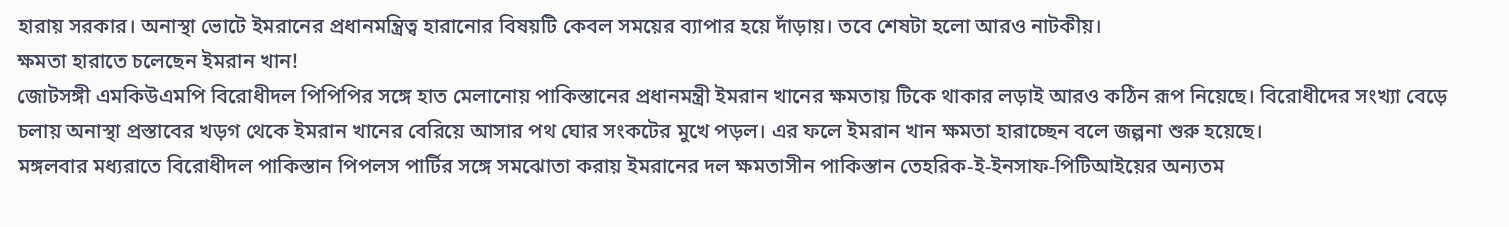হারায় সরকার। অনাস্থা ভোটে ইমরানের প্রধানমন্ত্রিত্ব হারানোর বিষয়টি কেবল সময়ের ব্যাপার হয়ে দাঁড়ায়। তবে শেষটা হলো আরও নাটকীয়।
ক্ষমতা হারাতে চলেছেন ইমরান খান!
জোটসঙ্গী এমকিউএমপি বিরোধীদল পিপিপির সঙ্গে হাত মেলানোয় পাকিস্তানের প্রধানমন্ত্রী ইমরান খানের ক্ষমতায় টিকে থাকার লড়াই আরও কঠিন রূপ নিয়েছে। বিরোধীদের সংখ্যা বেড়ে চলায় অনাস্থা প্রস্তাবের খড়গ থেকে ইমরান খানের বেরিয়ে আসার পথ ঘোর সংকটের মুখে পড়ল। এর ফলে ইমরান খান ক্ষমতা হারাচ্ছেন বলে জল্পনা শুরু হয়েছে।
মঙ্গলবার মধ্যরাতে বিরোধীদল পাকিস্তান পিপলস পার্টির সঙ্গে সমঝোতা করায় ইমরানের দল ক্ষমতাসীন পাকিস্তান তেহরিক-ই-ইনসাফ-পিটিআইয়ের অন্যতম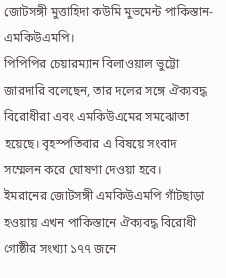জোটসঙ্গী মুত্তাহিদা কউমি মুভমেন্ট পাকিস্তান-এমকিউএমপি।
পিপিপির চেয়ারম্যান বিলাওয়াল ভুট্টো জারদারি বলেছেন, তার দলের সঙ্গে ঐক্যবদ্ধ বিরোধীরা এবং এমকিউএমের সমঝোতা হয়েছে। বৃহস্পতিবার এ বিষয়ে সংবাদ সম্মেলন করে ঘোষণা দেওয়া হবে।
ইমরানের জোটসঙ্গী এমকিউএমপি গাঁটছাড়া হওয়ায় এখন পাকিস্তানে ঐক্যবদ্ধ বিরোধী গোষ্ঠীর সংখ্যা ১৭৭ জনে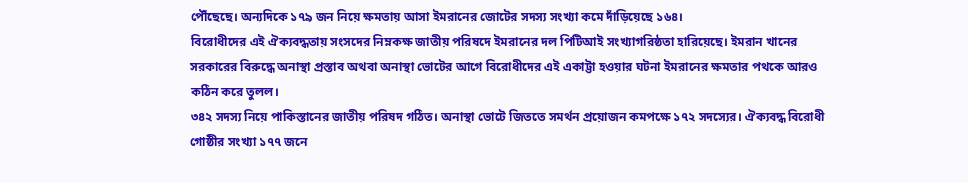পৌঁছেছে। অন্যদিকে ১৭৯ জন নিয়ে ক্ষমতায় আসা ইমরানের জোটের সদস্য সংখ্যা কমে দাঁড়িয়েছে ১৬৪।
বিরোধীদের এই ঐক্যবদ্ধতায় সংসদের নিম্নকক্ষ জাতীয় পরিষদে ইমরানের দল পিটিআই সংখ্যাগরিষ্ঠতা হারিয়েছে। ইমরান খানের সরকারের বিরুদ্ধে অনাস্থা প্রস্তাব অথবা অনাস্থা ভোটের আগে বিরোধীদের এই একাট্টা হওয়ার ঘটনা ইমরানের ক্ষমতার পথকে আরও কঠিন করে তুলল।
৩৪২ সদস্য নিয়ে পাকিস্তানের জাতীয় পরিষদ গঠিত। অনাস্থা ভোটে জিততে সমর্থন প্রয়োজন কমপক্ষে ১৭২ সদস্যের। ঐক্যবদ্ধ বিরোধী গোষ্ঠীর সংখ্যা ১৭৭ জনে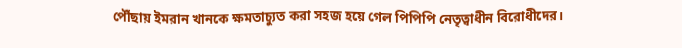পৌঁছায় ইমরান খানকে ক্ষমতাচ্যুত করা সহজ হয়ে গেল পিপিপি নেতৃত্বাধীন বিরোধীদের।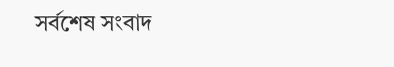সর্বশেষ সংবাদ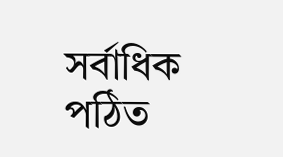সর্বাধিক পঠিত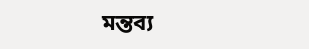মন্তব্য